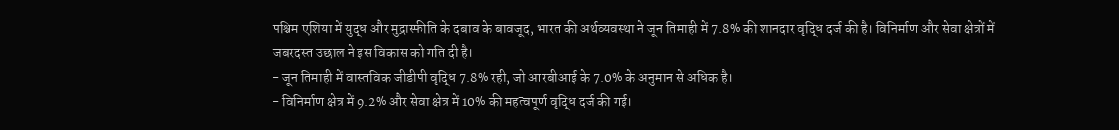पश्चिम एशिया में युद्ध और मुद्रास्फीति के दबाव के बावजूद, भारत की अर्थव्यवस्था ने जून तिमाही में 7.8% की शानदार वृद्धि दर्ज की है। विनिर्माण और सेवा क्षेत्रों में जबरदस्त उछाल ने इस विकास को गति दी है।
- जून तिमाही में वास्तविक जीडीपी वृद्धि 7.8% रही, जो आरबीआई के 7.0% के अनुमान से अधिक है।
- विनिर्माण क्षेत्र में 9.2% और सेवा क्षेत्र में 10% की महत्वपूर्ण वृद्धि दर्ज की गई।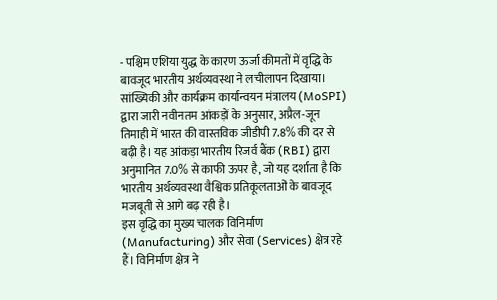- पश्चिम एशिया युद्ध के कारण ऊर्जा कीमतों में वृद्धि के बावजूद भारतीय अर्थव्यवस्था ने लचीलापन दिखाया।
सांख्यिकी और कार्यक्रम कार्यान्वयन मंत्रालय (MoSPI) द्वारा जारी नवीनतम आंकड़ों के अनुसार, अप्रैल-जून तिमाही में भारत की वास्तविक जीडीपी 7.8% की दर से बढ़ी है। यह आंकड़ा भारतीय रिजर्व बैंक (RBI) द्वारा अनुमानित 7.0% से काफी ऊपर है, जो यह दर्शाता है कि भारतीय अर्थव्यवस्था वैश्विक प्रतिकूलताओं के बावजूद मजबूती से आगे बढ़ रही है।
इस वृद्धि का मुख्य चालक विनिर्माण (Manufacturing) और सेवा (Services) क्षेत्र रहे हैं। विनिर्माण क्षेत्र ने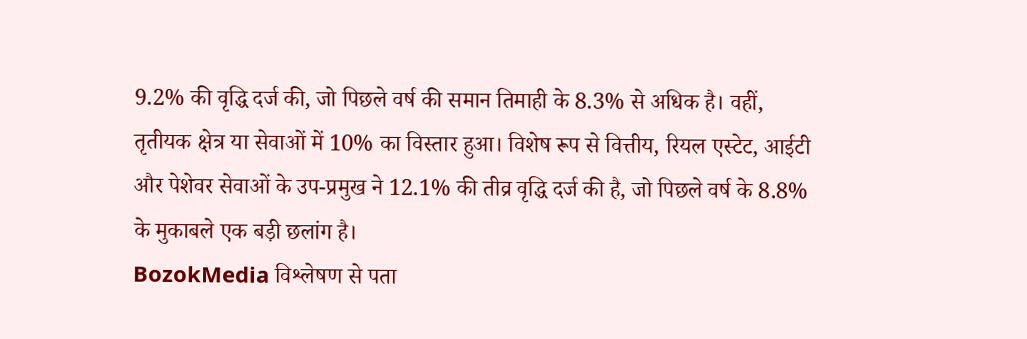9.2% की वृद्धि दर्ज की, जो पिछले वर्ष की समान तिमाही के 8.3% से अधिक है। वहीं, तृतीयक क्षेत्र या सेवाओं में 10% का विस्तार हुआ। विशेष रूप से वित्तीय, रियल एस्टेट, आईटी और पेशेवर सेवाओं के उप-प्रमुख ने 12.1% की तीव्र वृद्धि दर्ज की है, जो पिछले वर्ष के 8.8% के मुकाबले एक बड़ी छलांग है।
BozokMedia विश्लेषण से पता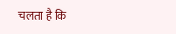चलता है कि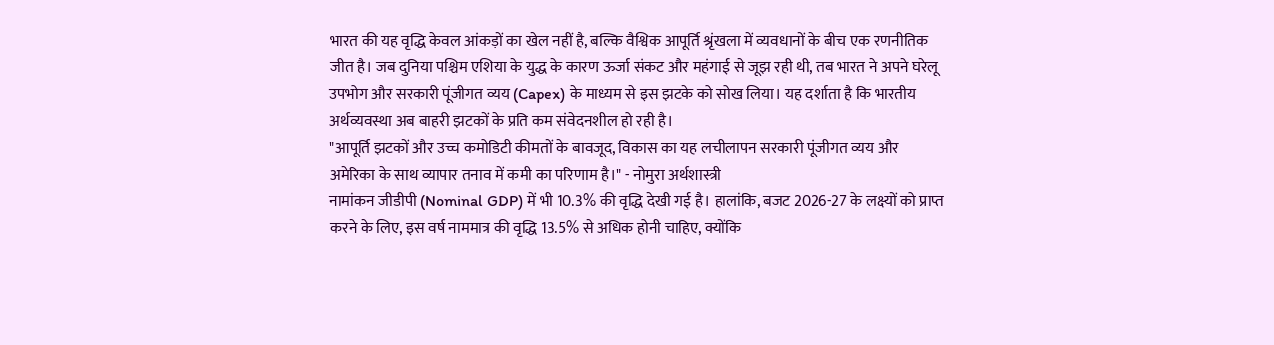भारत की यह वृद्धि केवल आंकड़ों का खेल नहीं है, बल्कि वैश्विक आपूर्ति श्रृंखला में व्यवधानों के बीच एक रणनीतिक जीत है। जब दुनिया पश्चिम एशिया के युद्ध के कारण ऊर्जा संकट और महंगाई से जूझ रही थी, तब भारत ने अपने घरेलू उपभोग और सरकारी पूंजीगत व्यय (Capex) के माध्यम से इस झटके को सोख लिया। यह दर्शाता है कि भारतीय अर्थव्यवस्था अब बाहरी झटकों के प्रति कम संवेदनशील हो रही है।
"आपूर्ति झटकों और उच्च कमोडिटी कीमतों के बावजूद, विकास का यह लचीलापन सरकारी पूंजीगत व्यय और अमेरिका के साथ व्यापार तनाव में कमी का परिणाम है।" - नोमुरा अर्थशास्त्री
नामांकन जीडीपी (Nominal GDP) में भी 10.3% की वृद्धि देखी गई है। हालांकि, बजट 2026-27 के लक्ष्यों को प्राप्त करने के लिए, इस वर्ष नाममात्र की वृद्धि 13.5% से अधिक होनी चाहिए, क्योंकि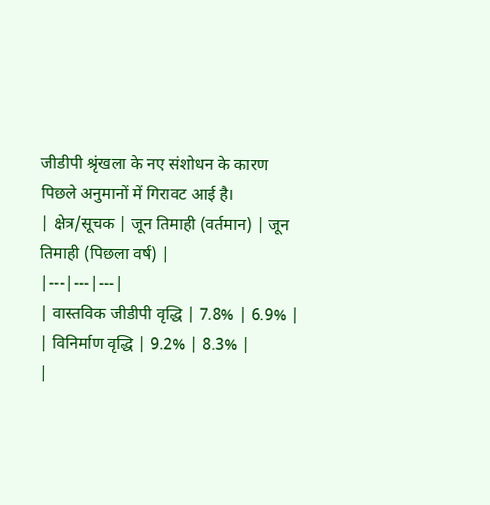जीडीपी श्रृंखला के नए संशोधन के कारण पिछले अनुमानों में गिरावट आई है।
| क्षेत्र/सूचक | जून तिमाही (वर्तमान) | जून तिमाही (पिछला वर्ष) |
|---|---|---|
| वास्तविक जीडीपी वृद्धि | 7.8% | 6.9% |
| विनिर्माण वृद्धि | 9.2% | 8.3% |
|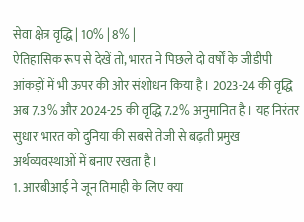सेवा क्षेत्र वृद्धि | 10% | 8% |
ऐतिहासिक रूप से देखें तो, भारत ने पिछले दो वर्षों के जीडीपी आंकड़ों में भी ऊपर की ओर संशोधन किया है। 2023-24 की वृद्धि अब 7.3% और 2024-25 की वृद्धि 7.2% अनुमानित है। यह निरंतर सुधार भारत को दुनिया की सबसे तेजी से बढ़ती प्रमुख अर्थव्यवस्थाओं में बनाए रखता है।
1. आरबीआई ने जून तिमाही के लिए क्या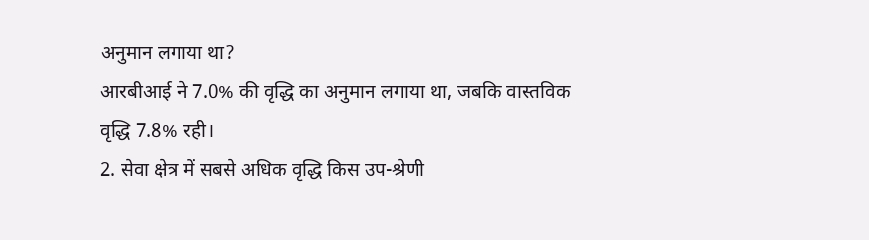अनुमान लगाया था?
आरबीआई ने 7.0% की वृद्धि का अनुमान लगाया था, जबकि वास्तविक वृद्धि 7.8% रही।
2. सेवा क्षेत्र में सबसे अधिक वृद्धि किस उप-श्रेणी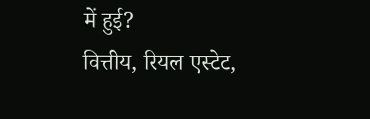में हुई?
वित्तीय, रियल एस्टेट,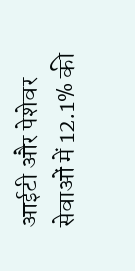आईटी और पेशेवर सेवाओं में 12.1% की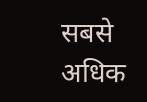सबसे अधिक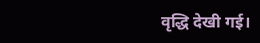वृद्धि देखी गई।